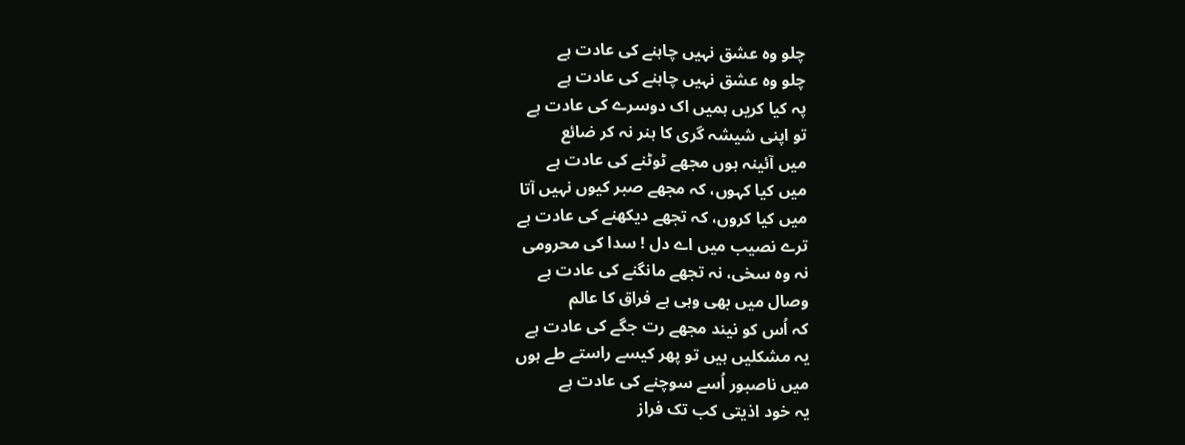چلو وہ عشق نہیں چاہنے کی عادت ہے
چلو وہ عشق نہیں چاہنے کی عادت ہے
پہ کیا کریں ہمیں اک دوسرے کی عادت ہے
تو اپنی شیشہ گری کا ہنر نہ کر ضائع
میں آئینہ ہوں مجھے ٹوٹنے کی عادت ہے
میں کیا کہوں، کہ مجھے صبر کیوں نہیں آتا
میں کیا کروں، کہ تجھے دیکھنے کی عادت ہے
ترے نصیب میں اے دل ! سدا کی محرومی
نہ وہ سخی، نہ تجھے مانگنے کی عادت ہے
وصال میں بھی وہی ہے فراق کا عالم
کہ اُس کو نیند مجھے رت جگے کی عادت ہے
یہ مشکلیں ہیں تو پھر کیسے راستے طے ہوں
میں ناصبور اُسے سوچنے کی عادت ہے
یہ خود اذیتی کب تک فراز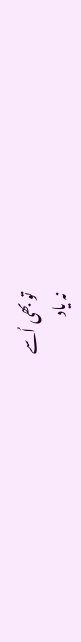تو بھی اُسے
نہ یاد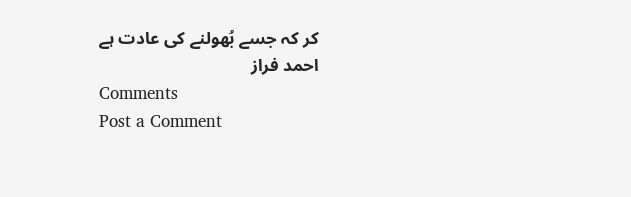کر کہ جسے بُھولنے کی عادت ہے
احمد فراز
Comments
Post a Comment